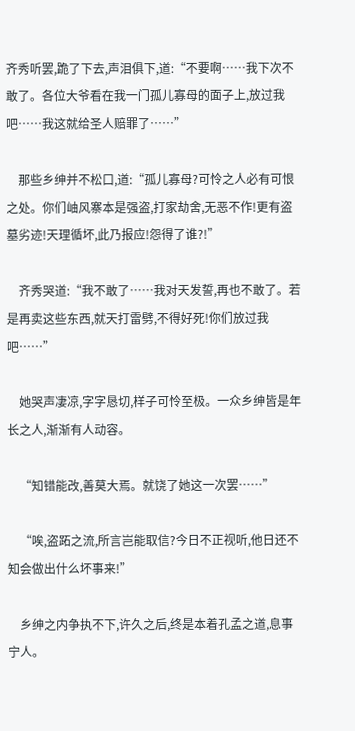齐秀听罢,跪了下去,声泪俱下,道:“不要啊……我下次不敢了。各位大爷看在我一门孤儿寡母的面子上,放过我吧……我这就给圣人赔罪了……”

    那些乡绅并不松口,道:“孤儿寡母?可怜之人必有可恨之处。你们岫风寨本是强盗,打家劫舍,无恶不作!更有盗墓劣迹!天理循坏,此乃报应!怨得了谁?!”

    齐秀哭道:“我不敢了……我对天发誓,再也不敢了。若是再卖这些东西,就天打雷劈,不得好死!你们放过我吧……”

    她哭声凄凉,字字恳切,样子可怜至极。一众乡绅皆是年长之人,渐渐有人动容。

    “知错能改,善莫大焉。就饶了她这一次罢……”

    “唉,盗跖之流,所言岂能取信?今日不正视听,他日还不知会做出什么坏事来!”

    乡绅之内争执不下,许久之后,终是本着孔孟之道,息事宁人。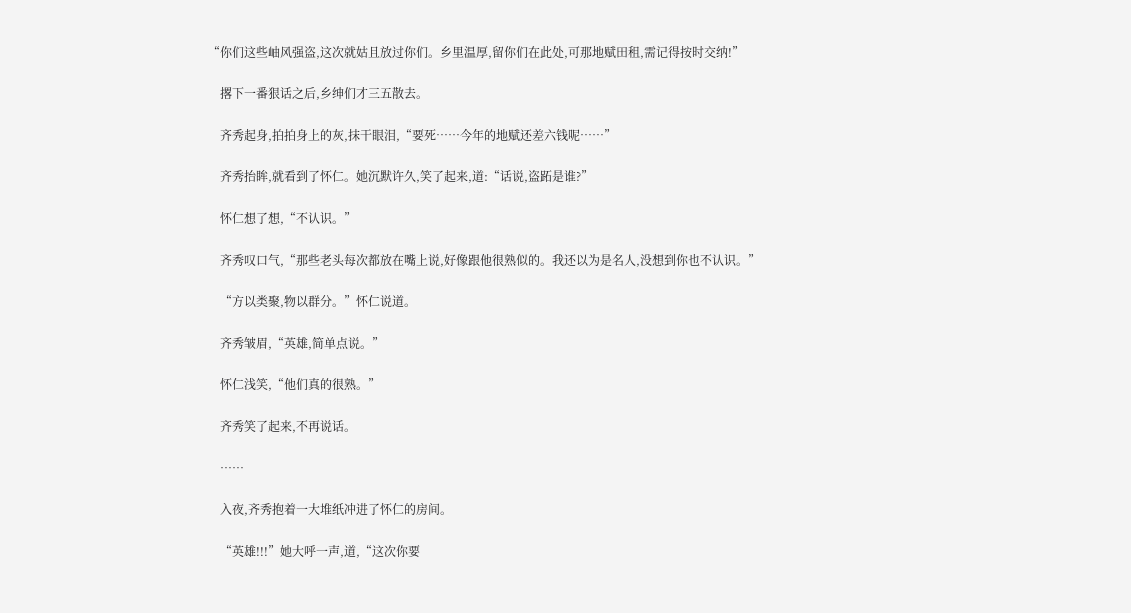“你们这些岫风强盗,这次就姑且放过你们。乡里温厚,留你们在此处,可那地赋田租,需记得按时交纳!”

    撂下一番狠话之后,乡绅们才三五散去。

    齐秀起身,拍拍身上的灰,抹干眼泪,“要死……今年的地赋还差六钱呢……”

    齐秀抬眸,就看到了怀仁。她沉默许久,笑了起来,道:“话说,盗跖是谁?”

    怀仁想了想,“不认识。”

    齐秀叹口气,“那些老头每次都放在嘴上说,好像跟他很熟似的。我还以为是名人,没想到你也不认识。”

    “方以类聚,物以群分。”怀仁说道。

    齐秀皱眉,“英雄,简单点说。”

    怀仁浅笑,“他们真的很熟。”

    齐秀笑了起来,不再说话。

    ……

    入夜,齐秀抱着一大堆纸冲进了怀仁的房间。

    “英雄!!!”她大呼一声,道,“这次你要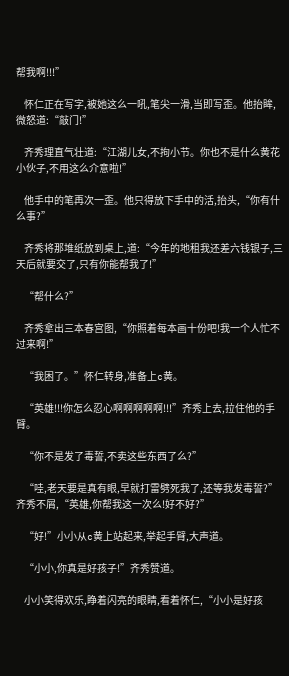帮我啊!!!”

    怀仁正在写字,被她这么一吼,笔尖一滑,当即写歪。他抬眸,微怒道:“敲门!”

    齐秀理直气壮道:“江湖儿女,不拘小节。你也不是什么黄花小伙子,不用这么介意啦!”

    他手中的笔再次一歪。他只得放下手中的活,抬头,“你有什么事?”

    齐秀将那堆纸放到桌上,道:“今年的地租我还差六钱银子,三天后就要交了,只有你能帮我了!”

    “帮什么?”

    齐秀拿出三本春宫图,“你照着每本画十份吧!我一个人忙不过来啊!”

    “我困了。”怀仁转身,准备上c黄。

    “英雄!!!你怎么忍心啊啊啊啊啊!!!”齐秀上去,拉住他的手臂。

    “你不是发了毒誓,不卖这些东西了么?”

    “哇,老天要是真有眼,早就打雷劈死我了,还等我发毒誓?”齐秀不屑,“英雄,你帮我这一次么!好不好?”

    “好!”小小从c黄上站起来,举起手臂,大声道。

    “小小,你真是好孩子!”齐秀赞道。

    小小笑得欢乐,睁着闪亮的眼睛,看着怀仁,“小小是好孩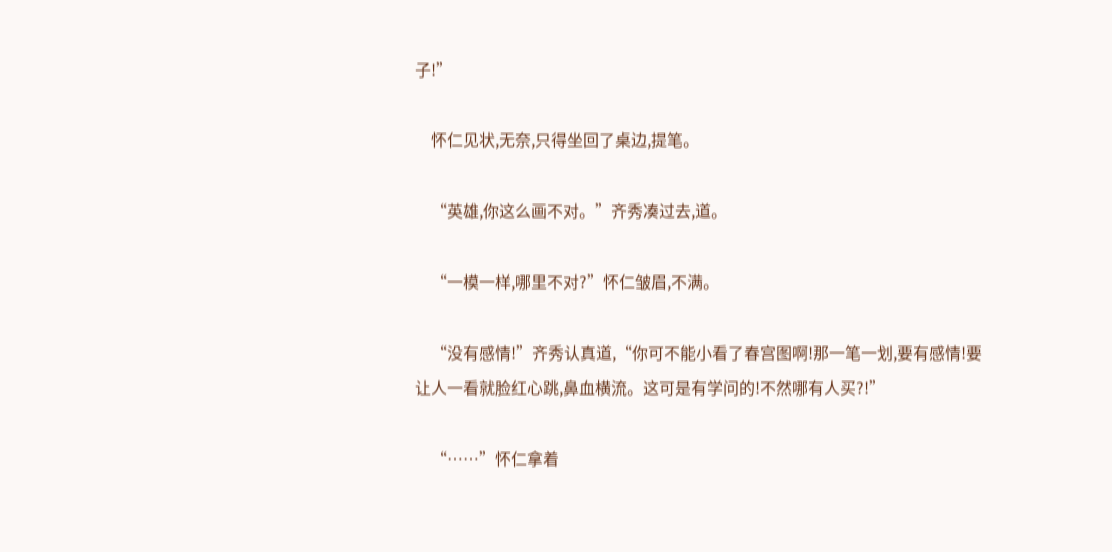子!”

    怀仁见状,无奈,只得坐回了桌边,提笔。

    “英雄,你这么画不对。”齐秀凑过去,道。

    “一模一样,哪里不对?”怀仁皱眉,不满。

    “没有感情!”齐秀认真道,“你可不能小看了春宫图啊!那一笔一划,要有感情!要让人一看就脸红心跳,鼻血横流。这可是有学问的!不然哪有人买?!”

    “……”怀仁拿着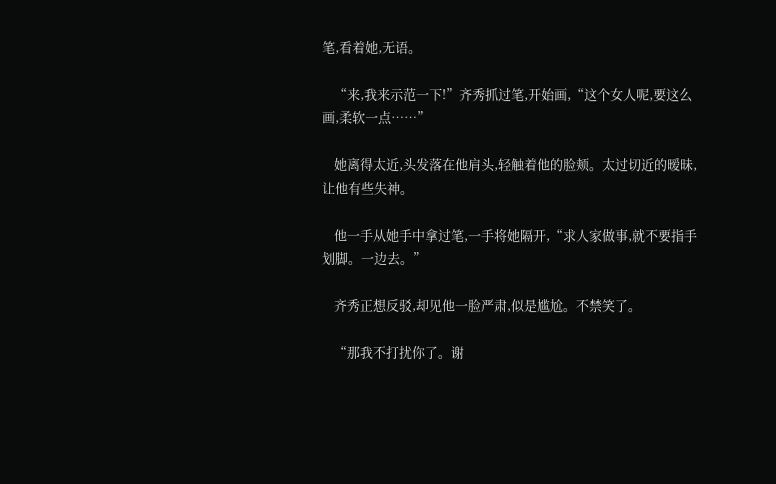笔,看着她,无语。

    “来,我来示范一下!”齐秀抓过笔,开始画,“这个女人呢,要这么画,柔软一点……”

    她离得太近,头发落在他肩头,轻触着他的脸颊。太过切近的暧昧,让他有些失神。

    他一手从她手中拿过笔,一手将她隔开,“求人家做事,就不要指手划脚。一边去。”

    齐秀正想反驳,却见他一脸严肃,似是尴尬。不禁笑了。

    “那我不打扰你了。谢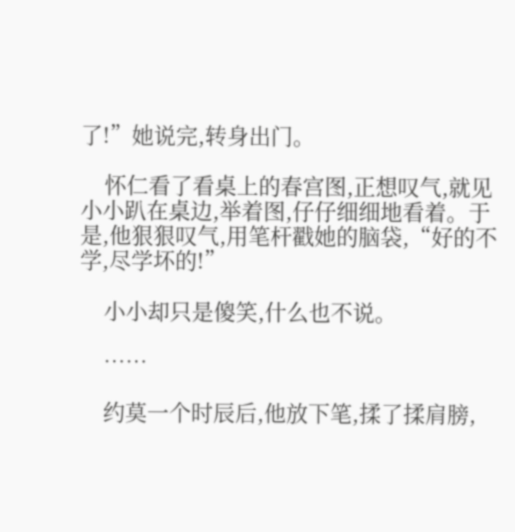了!”她说完,转身出门。

    怀仁看了看桌上的春宫图,正想叹气,就见小小趴在桌边,举着图,仔仔细细地看着。于是,他狠狠叹气,用笔杆戳她的脑袋,“好的不学,尽学坏的!”

    小小却只是傻笑,什么也不说。

    ……

    约莫一个时辰后,他放下笔,揉了揉肩膀,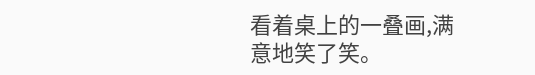看着桌上的一叠画,满意地笑了笑。